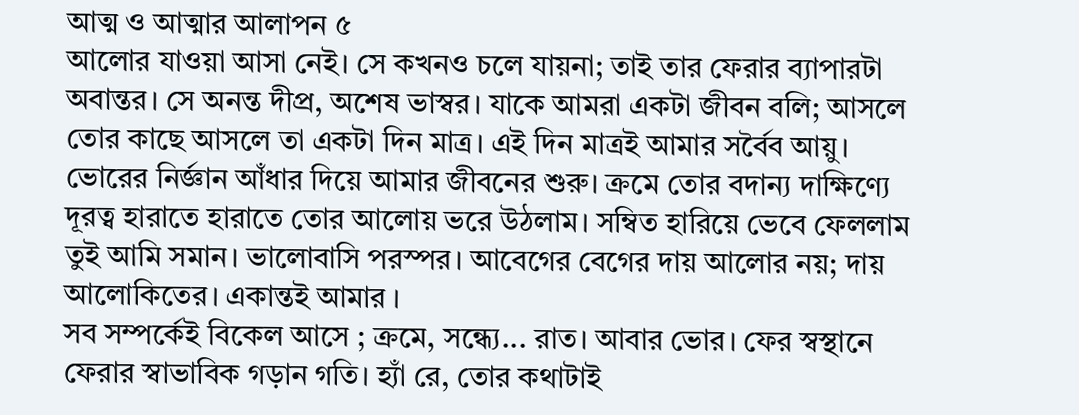আত্ম ও আত্মার আলাপন ৫
আলোর যাওয়া আসা নেই। সে কখনও চলে যায়না; তাই তার ফেরার ব্যাপারটা অবান্তর। সে অনন্ত দীপ্র, অশেষ ভাস্বর। যাকে আমরা একটা জীবন বলি; আসলে তোর কাছে আসলে তা একটা দিন মাত্র। এই দিন মাত্রই আমার সর্বৈব আয়ু। ভোরের নির্জ্ঞান আঁধার দিয়ে আমার জীবনের শুরু। ক্রমে তোর বদান্য দাক্ষিণ্যে দূরত্ব হারাতে হারাতে তোর আলোয় ভরে উঠলাম। সম্বিত হারিয়ে ভেবে ফেললাম তুই আমি সমান। ভালোবাসি পরস্পর। আবেগের বেগের দায় আলোর নয়; দায় আলোকিতের। একান্তই আমার ।
সব সম্পর্কেই বিকেল আসে ; ক্রমে, সন্ধ্যে... রাত। আবার ভোর। ফের স্বস্থানে ফেরার স্বাভাবিক গড়ান গতি। হ্যাঁ রে, তোর কথাটাই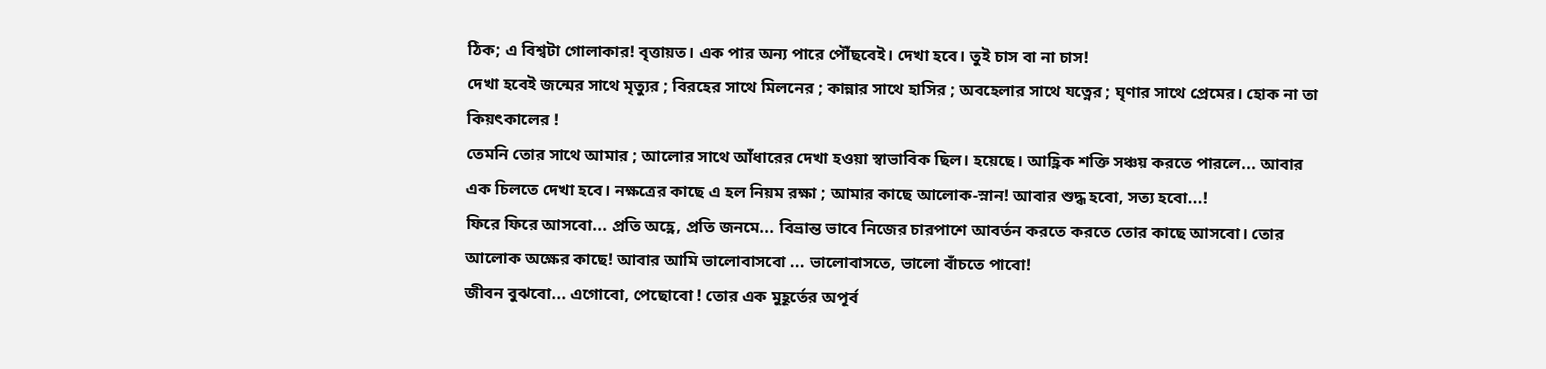ঠিক; এ বিশ্বটা গোলাকার! বৃত্তায়ত। এক পার অন্য পারে পৌঁছবেই। দেখা হবে। তুই চাস বা না চাস!
দেখা হবেই জন্মের সাথে মৃত্যুর ; বিরহের সাথে মিলনের ; কান্নার সাথে হাসির ; অবহেলার সাথে যত্নের ; ঘৃণার সাথে প্রেমের। হোক না তা কিয়ৎকালের !
তেমনি তোর সাথে আমার ; আলোর সাথে আঁধারের দেখা হওয়া স্বাভাবিক ছিল। হয়েছে। আহ্ণিক শক্তি সঞ্চয় করতে পারলে... আবার এক চিলতে দেখা হবে। নক্ষত্রের কাছে এ হল নিয়ম রক্ষা ; আমার কাছে আলোক-স্নান! আবার শুদ্ধ হবো, সত্য হবো...!
ফিরে ফিরে আসবো... প্রতি অহ্ণে, প্রতি জনমে... বিভ্রান্ত ভাবে নিজের চারপাশে আবর্তন করতে করতে তোর কাছে আসবো। তোর আলোক অক্ষের কাছে! আবার আমি ভালোবাসবো ... ভালোবাসতে, ভালো বাঁচতে পাবো!
জীবন বুঝবো... এগোবো, পেছোবো ! তোর এক মুহূর্তের অপূর্ব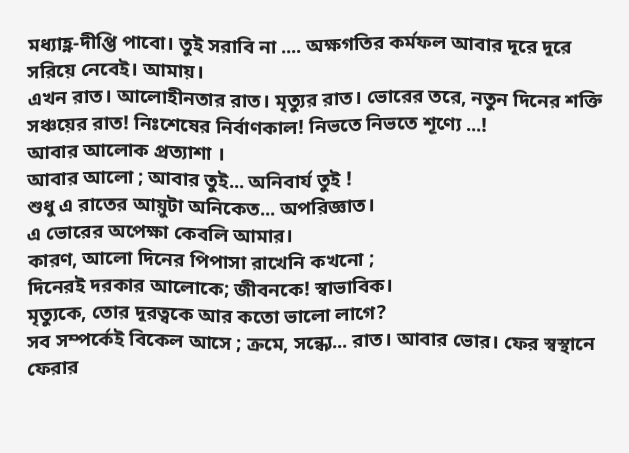মধ্যাহ্ণ-দীপ্তি পাবো। তুই সরাবি না .... অক্ষগতির কর্মফল আবার দূরে দূরে সরিয়ে নেবেই। আমায়।
এখন রাত। আলোহীনতার রাত। মৃত্যুর রাত। ভোরের তরে, নতুন দিনের শক্তি সঞ্চয়ের রাত! নিঃশেষের নির্বাণকাল! নিভতে নিভতে শূণ্যে ...!
আবার আলোক প্রত্যাশা ।
আবার আলো ; আবার তুই... অনিবার্য তুই !
শুধু এ রাতের আয়ুটা অনিকেত... অপরিজ্ঞাত।
এ ভোরের অপেক্ষা কেবলি আমার।
কারণ, আলো দিনের পিপাসা রাখেনি কখনো ;
দিনেরই দরকার আলোকে; জীবনকে! স্বাভাবিক।
মৃত্যুকে, তোর দূরত্বকে আর কতো ভালো লাগে?
সব সম্পর্কেই বিকেল আসে ; ক্রমে, সন্ধ্যে... রাত। আবার ভোর। ফের স্বস্থানে ফেরার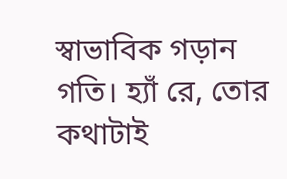স্বাভাবিক গড়ান গতি। হ্যাঁ রে, তোর কথাটাই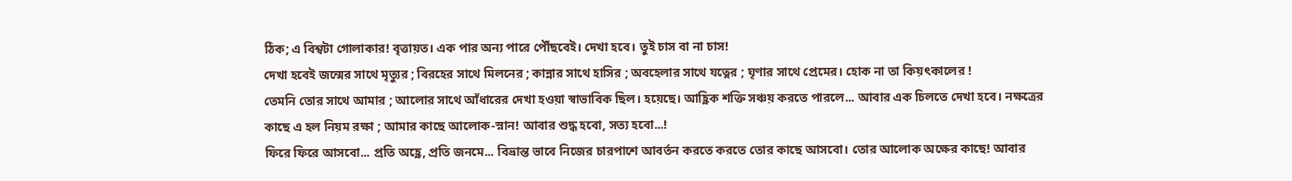ঠিক; এ বিশ্বটা গোলাকার! বৃত্তায়ত। এক পার অন্য পারে পৌঁছবেই। দেখা হবে। তুই চাস বা না চাস!
দেখা হবেই জন্মের সাথে মৃত্যুর ; বিরহের সাথে মিলনের ; কান্নার সাথে হাসির ; অবহেলার সাথে যত্নের ; ঘৃণার সাথে প্রেমের। হোক না তা কিয়ৎকালের !
তেমনি তোর সাথে আমার ; আলোর সাথে আঁধারের দেখা হওয়া স্বাভাবিক ছিল। হয়েছে। আহ্ণিক শক্তি সঞ্চয় করতে পারলে... আবার এক চিলতে দেখা হবে। নক্ষত্রের কাছে এ হল নিয়ম রক্ষা ; আমার কাছে আলোক-স্নান! আবার শুদ্ধ হবো, সত্য হবো...!
ফিরে ফিরে আসবো... প্রতি অহ্ণে, প্রতি জনমে... বিভ্রান্ত ভাবে নিজের চারপাশে আবর্তন করতে করতে তোর কাছে আসবো। তোর আলোক অক্ষের কাছে! আবার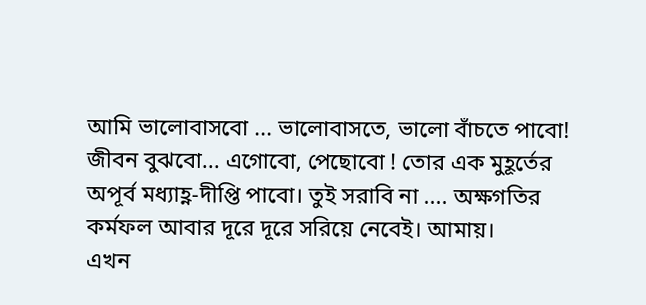আমি ভালোবাসবো ... ভালোবাসতে, ভালো বাঁচতে পাবো!
জীবন বুঝবো... এগোবো, পেছোবো ! তোর এক মুহূর্তের অপূর্ব মধ্যাহ্ণ-দীপ্তি পাবো। তুই সরাবি না .... অক্ষগতির কর্মফল আবার দূরে দূরে সরিয়ে নেবেই। আমায়।
এখন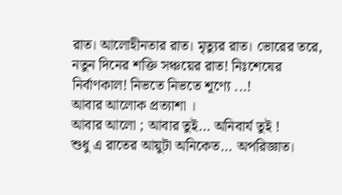রাত। আলোহীনতার রাত। মৃত্যুর রাত। ভোরের তরে, নতুন দিনের শক্তি সঞ্চয়ের রাত! নিঃশেষের নির্বাণকাল! নিভতে নিভতে শূণ্যে ...!
আবার আলোক প্রত্যাশা ।
আবার আলো ; আবার তুই... অনিবার্য তুই !
শুধু এ রাতের আয়ুটা অনিকেত... অপরিজ্ঞাত।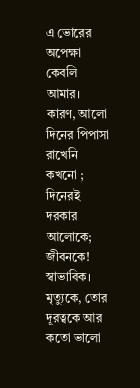এ ভোরের অপেক্ষা কেবলি আমার।
কারণ, আলো দিনের পিপাসা রাখেনি কখনো ;
দিনেরই দরকার আলোকে; জীবনকে! স্বাভাবিক।
মৃত্যুকে, তোর দূরত্বকে আর কতো ভালো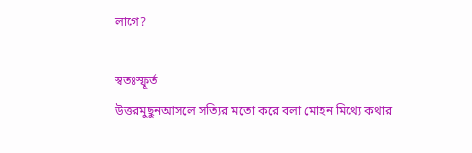লাগে?

স্বতঃস্ফূর্ত
উত্তরমুছুনআসলে সত্যির মতো করে বলা মোহন মিথ্যে কথার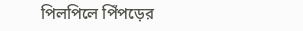পিলপিলে পিঁপড়ের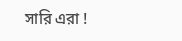সারি এরা !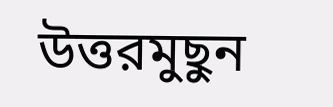উত্তরমুছুন